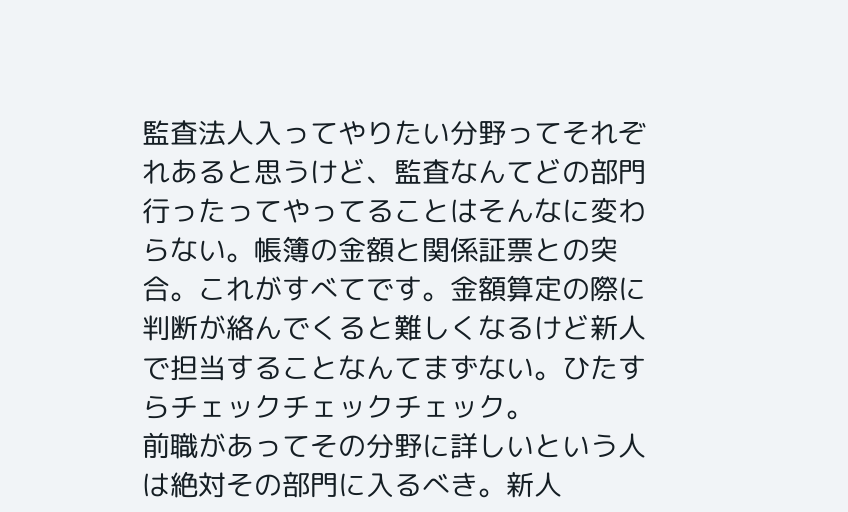監査法人入ってやりたい分野ってそれぞれあると思うけど、監査なんてどの部門行ったってやってることはそんなに変わらない。帳簿の金額と関係証票との突合。これがすべてです。金額算定の際に判断が絡んでくると難しくなるけど新人で担当することなんてまずない。ひたすらチェックチェックチェック。
前職があってその分野に詳しいという人は絶対その部門に入るべき。新人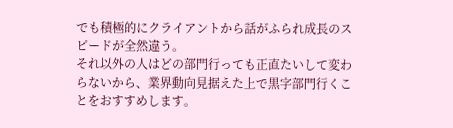でも積極的にクライアントから話がふられ成長のスピードが全然違う。
それ以外の人はどの部門行っても正直たいして変わらないから、業界動向見据えた上で黒字部門行くことをおすすめします。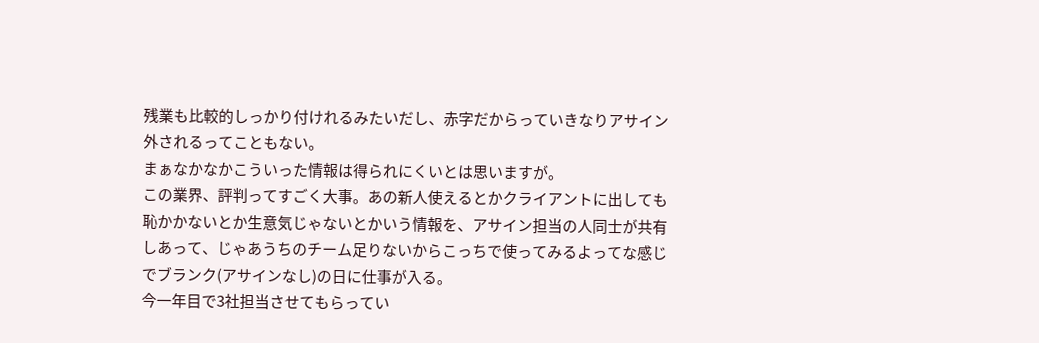残業も比較的しっかり付けれるみたいだし、赤字だからっていきなりアサイン外されるってこともない。
まぁなかなかこういった情報は得られにくいとは思いますが。
この業界、評判ってすごく大事。あの新人使えるとかクライアントに出しても恥かかないとか生意気じゃないとかいう情報を、アサイン担当の人同士が共有しあって、じゃあうちのチーム足りないからこっちで使ってみるよってな感じでブランク(アサインなし)の日に仕事が入る。
今一年目で3社担当させてもらってい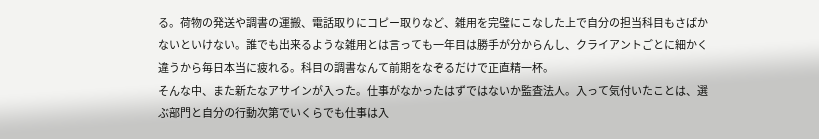る。荷物の発送や調書の運搬、電話取りにコピー取りなど、雑用を完璧にこなした上で自分の担当科目もさばかないといけない。誰でも出来るような雑用とは言っても一年目は勝手が分からんし、クライアントごとに細かく違うから毎日本当に疲れる。科目の調書なんて前期をなぞるだけで正直精一杯。
そんな中、また新たなアサインが入った。仕事がなかったはずではないか監査法人。入って気付いたことは、選ぶ部門と自分の行動次第でいくらでも仕事は入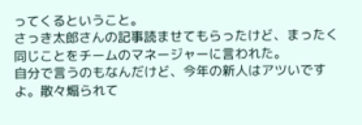ってくるということ。
さっき太郎さんの記事読ませてもらったけど、まったく同じことをチームのマネージャーに言われた。
自分で言うのもなんだけど、今年の新人はアツいですよ。散々煽られて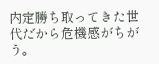内定勝ち取ってきた世代だから危機感がちがう。